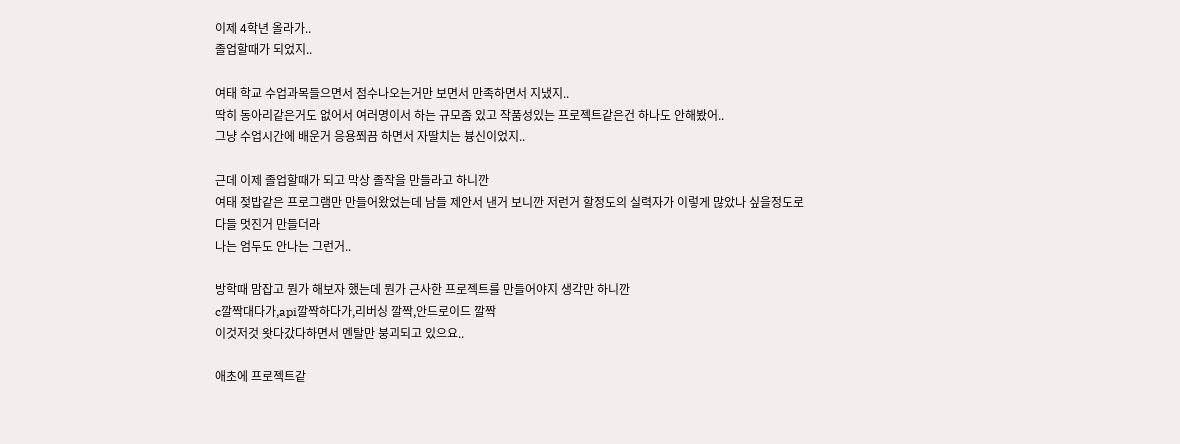이제 4학년 올라가..
졸업할때가 되었지..

여태 학교 수업과목들으면서 점수나오는거만 보면서 만족하면서 지냈지..
딱히 동아리같은거도 없어서 여러명이서 하는 규모좀 있고 작품성있는 프로젝트같은건 하나도 안해봤어..
그냥 수업시간에 배운거 응용쬐끔 하면서 자딸치는 븅신이었지..

근데 이제 졸업할때가 되고 막상 졸작을 만들라고 하니깐
여태 젖밥같은 프로그램만 만들어왔었는데 남들 제안서 낸거 보니깐 저런거 할정도의 실력자가 이렇게 많았나 싶을정도로
다들 멋진거 만들더라
나는 엄두도 안나는 그런거..

방학때 맘잡고 뭔가 해보자 했는데 뭔가 근사한 프로젝트를 만들어야지 생각만 하니깐
c깔짝대다가,api깔짝하다가,리버싱 깔짝,안드로이드 깔짝
이것저것 왓다갔다하면서 멘탈만 붕괴되고 있으요..

애초에 프로젝트같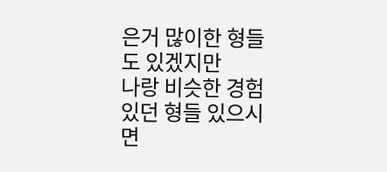은거 많이한 형들도 있겠지만
나랑 비슷한 경험있던 형들 있으시면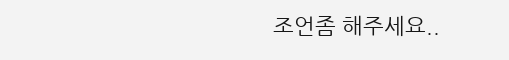조언좀 해주세요..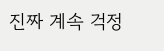진짜 계속 걱정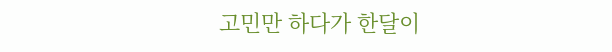고민만 하다가 한달이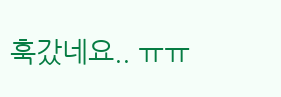훅갔네요.. ㅠㅠ